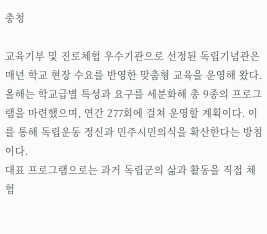충청

교육기부 및 진로체험 우수기관으로 선정된 독립기념관은 매년 학교 현장 수요를 반영한 맞춤형 교육을 운영해 왔다. 올해는 학교급별 특성과 요구를 세분화해 총 9종의 프로그램을 마련했으며, 연간 277회에 걸쳐 운영할 계획이다. 이를 통해 독립운동 정신과 민주시민의식을 확산한다는 방침이다.
대표 프로그램으로는 과거 독립군의 삶과 활동을 직접 체험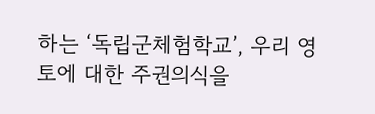하는 ‘독립군체험학교’, 우리 영토에 대한 주권의식을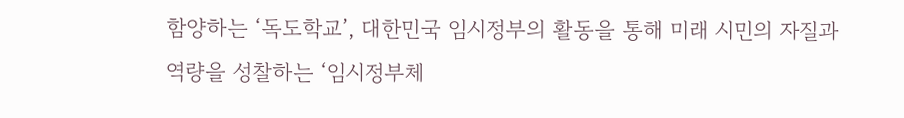함양하는 ‘독도학교’, 대한민국 임시정부의 활동을 통해 미래 시민의 자질과 역량을 성찰하는 ‘임시정부체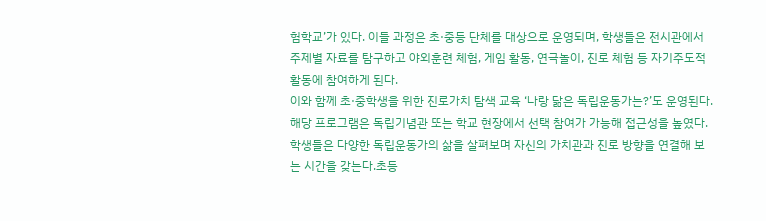험학교’가 있다. 이들 과정은 초·중등 단체를 대상으로 운영되며, 학생들은 전시관에서 주제별 자료를 탐구하고 야외훈련 체험, 게임 활동, 연극놀이, 진로 체험 등 자기주도적 활동에 참여하게 된다.
이와 함께 초·중학생을 위한 진로가치 탐색 교육 ‘나랑 닮은 독립운동가는?’도 운영된다. 해당 프로그램은 독립기념관 또는 학교 현장에서 선택 참여가 가능해 접근성을 높였다. 학생들은 다양한 독립운동가의 삶을 살펴보며 자신의 가치관과 진로 방향을 연결해 보는 시간을 갖는다.초등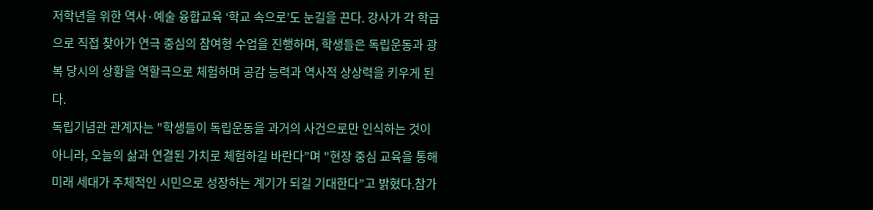저학년을 위한 역사·예술 융합교육 ‘학교 속으로’도 눈길을 끈다. 강사가 각 학급으로 직접 찾아가 연극 중심의 참여형 수업을 진행하며, 학생들은 독립운동과 광복 당시의 상황을 역할극으로 체험하며 공감 능력과 역사적 상상력을 키우게 된다.
독립기념관 관계자는 "학생들이 독립운동을 과거의 사건으로만 인식하는 것이 아니라, 오늘의 삶과 연결된 가치로 체험하길 바란다”며 "현장 중심 교육을 통해 미래 세대가 주체적인 시민으로 성장하는 계기가 되길 기대한다”고 밝혔다.참가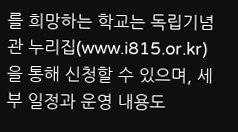를 희망하는 학교는 독립기념관 누리집(www.i815.or.kr)을 통해 신청할 수 있으며, 세부 일정과 운영 내용도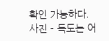확인 가능하다.
사진 - 독도는 어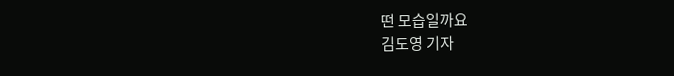떤 모습일까요
김도영 기자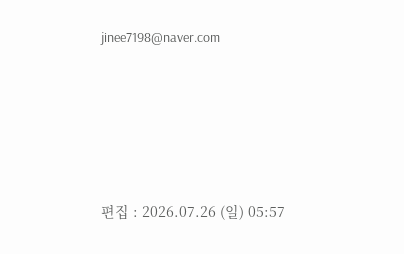jinee7198@naver.com






편집 : 2026.07.26 (일) 05:57